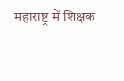महाराष्ट्र में शिक्षक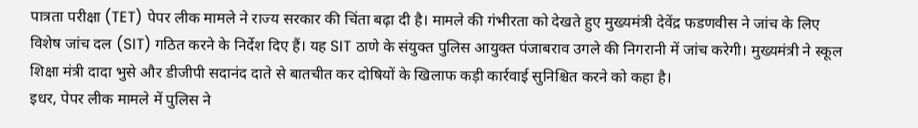पात्रता परीक्षा (TET) पेपर लीक मामले ने राज्य सरकार की चिंता बढ़ा दी है। मामले की गंभीरता को देखते हुए मुख्यमंत्री देवेंद्र फडणवीस ने जांच के लिए विशेष जांच दल (SIT) गठित करने के निर्देश दिए हैं। यह SIT ठाणे के संयुक्त पुलिस आयुक्त पंजाबराव उगले की निगरानी में जांच करेगी। मुख्यमंत्री ने स्कूल शिक्षा मंत्री दादा भुसे और डीजीपी सदानंद दाते से बातचीत कर दोषियों के खिलाफ कड़ी कार्रवाई सुनिश्चित करने को कहा है।
इधर, पेपर लीक मामले में पुलिस ने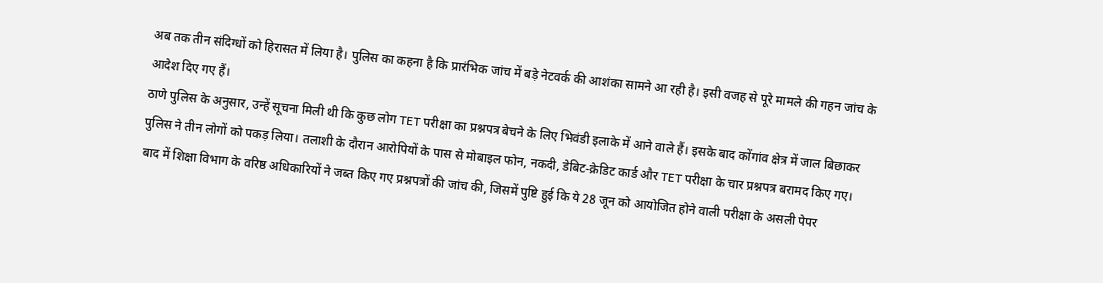अब तक तीन संदिग्धों को हिरासत में लिया है। पुलिस का कहना है कि प्रारंभिक जांच में बड़े नेटवर्क की आशंका सामने आ रही है। इसी वजह से पूरे मामले की गहन जांच के आदेश दिए गए हैं।
ठाणे पुलिस के अनुसार, उन्हें सूचना मिली थी कि कुछ लोग TET परीक्षा का प्रश्नपत्र बेचने के लिए भिवंडी इलाके में आने वाले हैं। इसके बाद कोंगांव क्षेत्र में जाल बिछाकर पुलिस ने तीन लोगों को पकड़ लिया। तलाशी के दौरान आरोपियों के पास से मोबाइल फोन, नकदी, डेबिट-क्रेडिट कार्ड और TET परीक्षा के चार प्रश्नपत्र बरामद किए गए।
बाद में शिक्षा विभाग के वरिष्ठ अधिकारियों ने जब्त किए गए प्रश्नपत्रों की जांच की, जिसमें पुष्टि हुई कि ये 28 जून को आयोजित होने वाली परीक्षा के असली पेपर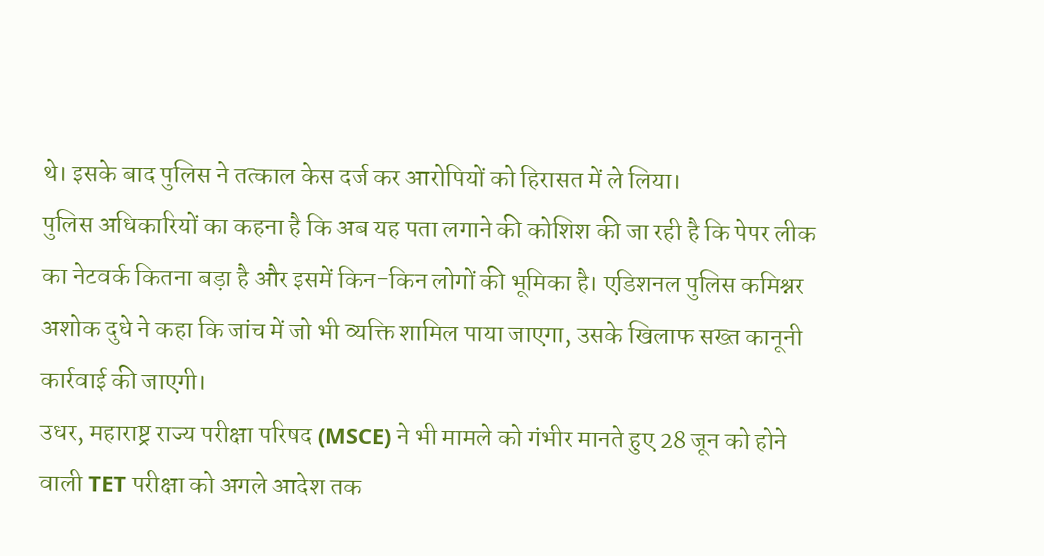थे। इसके बाद पुलिस ने तत्काल केस दर्ज कर आरोपियों को हिरासत में ले लिया।
पुलिस अधिकारियों का कहना है कि अब यह पता लगाने की कोशिश की जा रही है कि पेपर लीक का नेटवर्क कितना बड़ा है और इसमें किन-किन लोगों की भूमिका है। एडिशनल पुलिस कमिश्नर अशोक दुधे ने कहा कि जांच में जो भी व्यक्ति शामिल पाया जाएगा, उसके खिलाफ सख्त कानूनी कार्रवाई की जाएगी।
उधर, महाराष्ट्र राज्य परीक्षा परिषद (MSCE) ने भी मामले को गंभीर मानते हुए 28 जून को होने वाली TET परीक्षा को अगले आदेश तक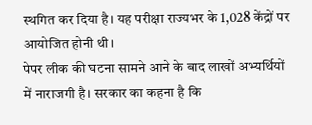स्थगित कर दिया है। यह परीक्षा राज्यभर के 1,028 केंद्रों पर आयोजित होनी थी।
पेपर लीक की घटना सामने आने के बाद लाखों अभ्यर्थियों में नाराजगी है। सरकार का कहना है कि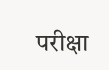परीक्षा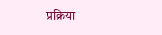प्रक्रिया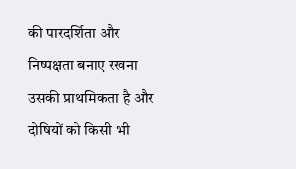की पारदर्शिता और निष्पक्षता बनाए रखना उसकी प्राथमिकता है और दोषियों को किसी भी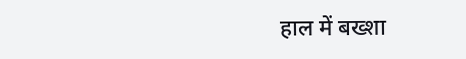हाल में बख्शा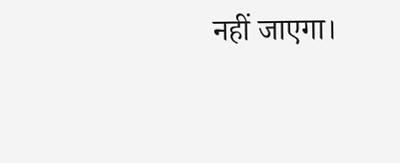नहीं जाएगा।